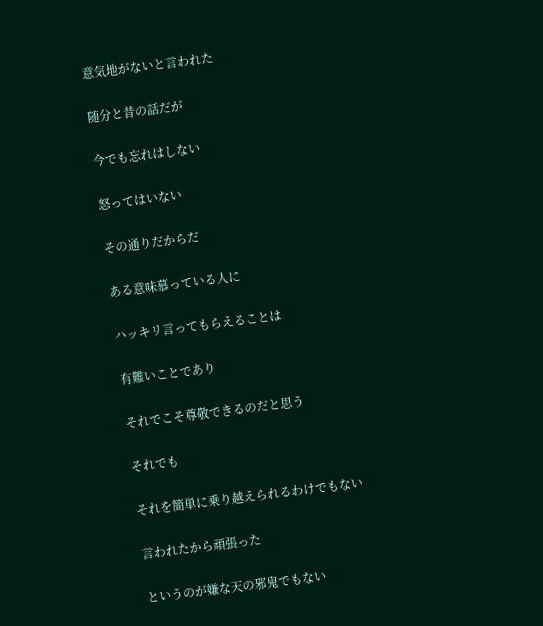意気地がないと言われた

随分と昔の話だが

今でも忘れはしない

怒ってはいない

その通りだからだ

ある意味慕っている人に

ハッキリ言ってもらえることは

有難いことであり

それでこそ尊敬できるのだと思う

それでも

それを簡単に乗り越えられるわけでもない

言われたから頑張った

というのが嫌な天の邪鬼でもない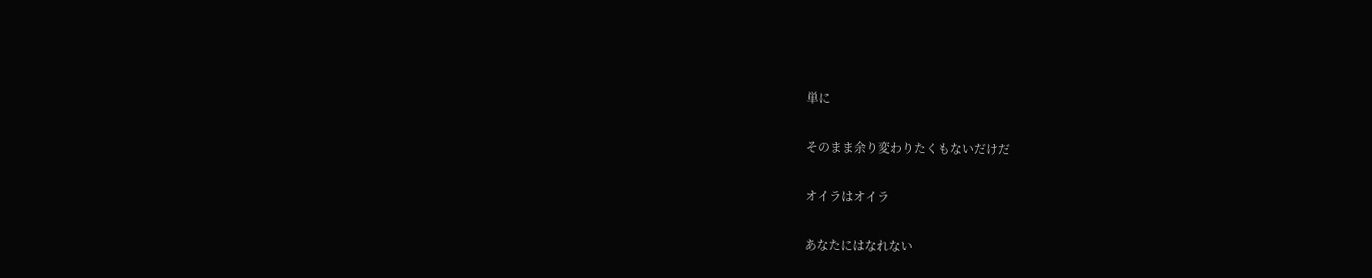単に

そのまま余り変わりたくもないだけだ

オイラはオイラ

あなたにはなれない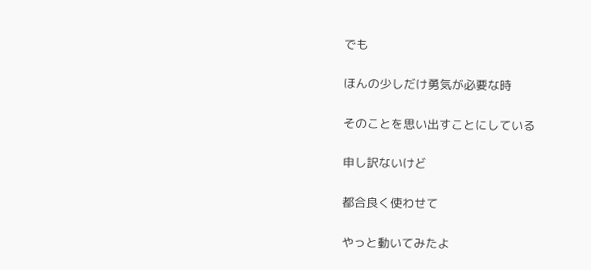でも

ほんの少しだけ勇気が必要な時

そのことを思い出すことにしている

申し訳ないけど

都合良く使わせて

やっと動いてみたよ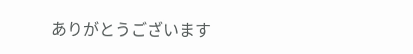ありがとうございます